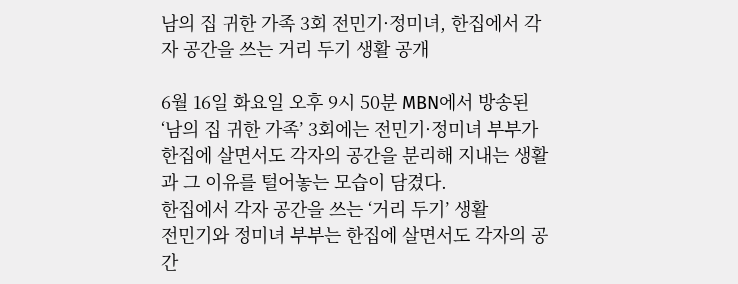남의 집 귀한 가족 3회 전민기·정미녀, 한집에서 각자 공간을 쓰는 거리 두기 생활 공개

6월 16일 화요일 오후 9시 50분 MBN에서 방송된 ‘남의 집 귀한 가족’ 3회에는 전민기·정미녀 부부가 한집에 살면서도 각자의 공간을 분리해 지내는 생활과 그 이유를 털어놓는 모습이 담겼다.
한집에서 각자 공간을 쓰는 ‘거리 두기’ 생활
전민기와 정미녀 부부는 한집에 살면서도 각자의 공간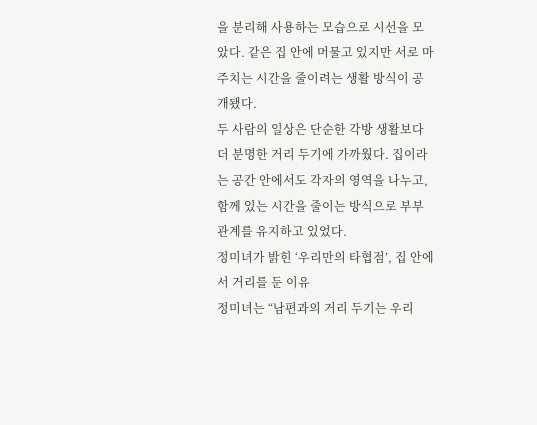을 분리해 사용하는 모습으로 시선을 모았다. 같은 집 안에 머물고 있지만 서로 마주치는 시간을 줄이려는 생활 방식이 공개됐다.
두 사람의 일상은 단순한 각방 생활보다 더 분명한 거리 두기에 가까웠다. 집이라는 공간 안에서도 각자의 영역을 나누고, 함께 있는 시간을 줄이는 방식으로 부부 관계를 유지하고 있었다.
정미녀가 밝힌 ‘우리만의 타협점’, 집 안에서 거리를 둔 이유
정미녀는 “남편과의 거리 두기는 우리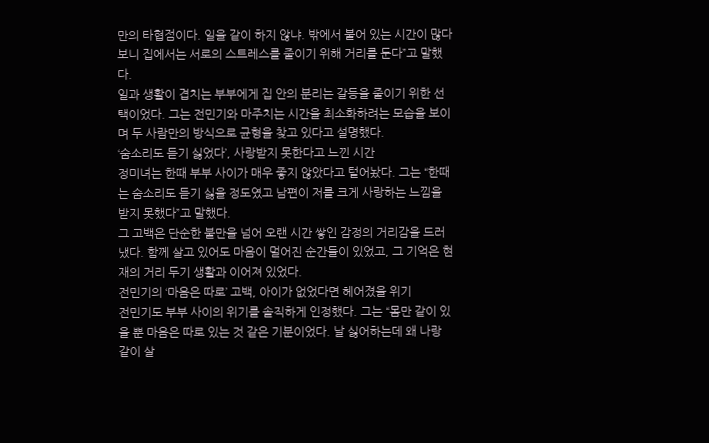만의 타협점이다. 일을 같이 하지 않냐. 밖에서 붙어 있는 시간이 많다 보니 집에서는 서로의 스트레스를 줄이기 위해 거리를 둔다”고 말했다.
일과 생활이 겹치는 부부에게 집 안의 분리는 갈등을 줄이기 위한 선택이었다. 그는 전민기와 마주치는 시간을 최소화하려는 모습을 보이며 두 사람만의 방식으로 균형을 찾고 있다고 설명했다.
‘숨소리도 듣기 싫었다’, 사랑받지 못한다고 느낀 시간
정미녀는 한때 부부 사이가 매우 좋지 않았다고 털어놨다. 그는 “한때는 숨소리도 듣기 싫을 정도였고 남편이 저를 크게 사랑하는 느낌을 받지 못했다”고 말했다.
그 고백은 단순한 불만을 넘어 오랜 시간 쌓인 감정의 거리감을 드러냈다. 함께 살고 있어도 마음이 멀어진 순간들이 있었고, 그 기억은 현재의 거리 두기 생활과 이어져 있었다.
전민기의 ‘마음은 따로’ 고백, 아이가 없었다면 헤어졌을 위기
전민기도 부부 사이의 위기를 솔직하게 인정했다. 그는 “몸만 같이 있을 뿐 마음은 따로 있는 것 같은 기분이었다. 날 싫어하는데 왜 나랑 같이 살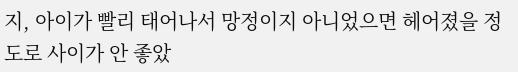지, 아이가 빨리 태어나서 망정이지 아니었으면 헤어졌을 정도로 사이가 안 좋았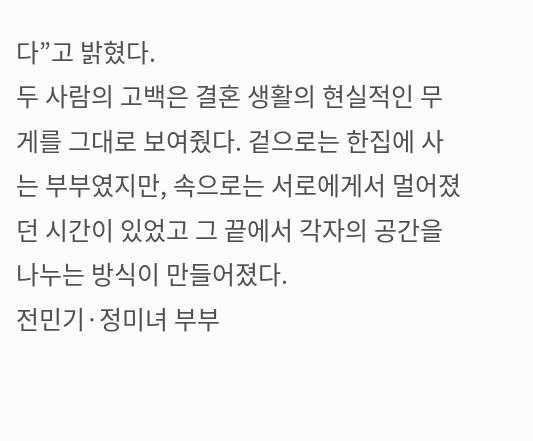다”고 밝혔다.
두 사람의 고백은 결혼 생활의 현실적인 무게를 그대로 보여줬다. 겉으로는 한집에 사는 부부였지만, 속으로는 서로에게서 멀어졌던 시간이 있었고 그 끝에서 각자의 공간을 나누는 방식이 만들어졌다.
전민기·정미녀 부부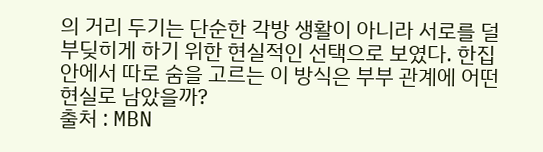의 거리 두기는 단순한 각방 생활이 아니라 서로를 덜 부딪히게 하기 위한 현실적인 선택으로 보였다. 한집 안에서 따로 숨을 고르는 이 방식은 부부 관계에 어떤 현실로 남았을까?
출처 : MBN